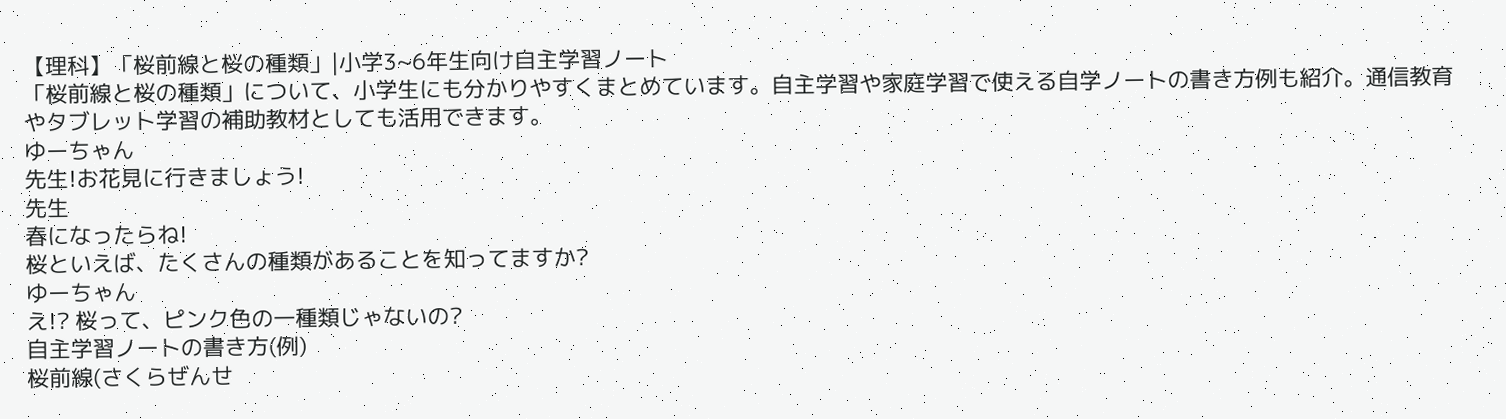【理科】「桜前線と桜の種類」|小学3~6年生向け自主学習ノート
「桜前線と桜の種類」について、小学生にも分かりやすくまとめています。自主学習や家庭学習で使える自学ノートの書き方例も紹介。通信教育やタブレット学習の補助教材としても活用できます。
ゆーちゃん
先生!お花見に行きましょう!
先生
春になったらね!
桜といえば、たくさんの種類があることを知ってますか?
ゆーちゃん
え!? 桜って、ピンク色の一種類じゃないの?
自主学習ノートの書き方(例)
桜前線(さくらぜんせ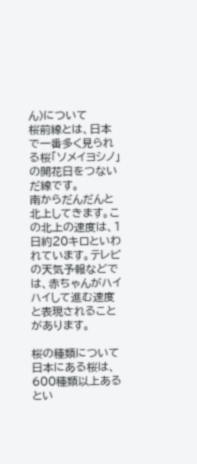ん)について
桜前線とは、日本で一番多く見られる桜「ソメイヨシノ」の開花日をつないだ線です。
南からだんだんと北上してきます。この北上の速度は、1日約20キロといわれています。テレビの天気予報などでは、赤ちゃんがハイハイして進む速度と表現されることがあります。

桜の種類について
日本にある桜は、600種類以上あるとい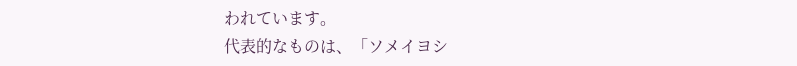われています。
代表的なものは、「ソメイヨシ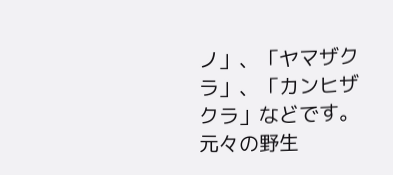ノ」、「ヤマザクラ」、「カンヒザクラ」などです。
元々の野生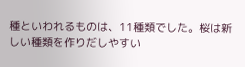種といわれるものは、11種類でした。桜は新しい種類を作りだしやすい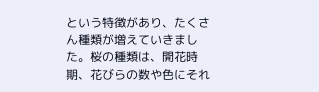という特徴があり、たくさん種類が増えていきました。桜の種類は、開花時期、花びらの数や色にそれ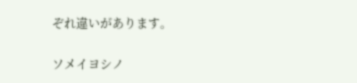ぞれ違いがあります。

ソメイヨシノ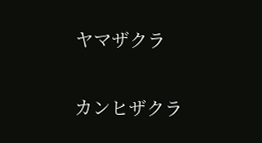ヤマザクラ

カンヒザクラ